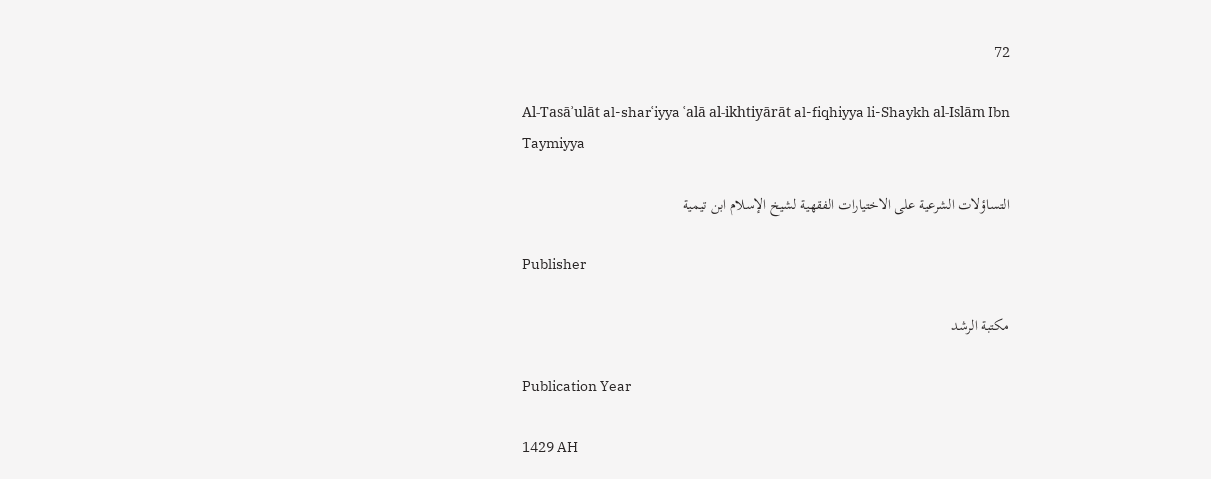72

Al-Tasāʾulāt al-sharʿiyya ʿalā al-ikhtiyārāt al-fiqhiyya li-Shaykh al-Islām Ibn Taymiyya

التساؤلات الشرعية على الاختيارات الفقهية لشيخ الإسلام ابن تيمية

Publisher

مكتبة الرشد

Publication Year

1429 AH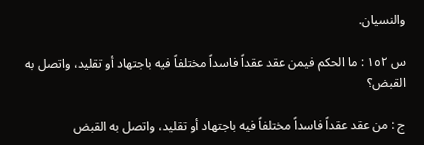والنسيان.

س ١٥٢ : ما الحكم فيمن عقد عقداً فاسداً مختلفاً فيه باجتهاد أو تقليد، واتصل به القبض؟

ج : من عقد عقداً فاسداً مختلفاً فيه باجتهاد أو تقليد، واتصل به القبض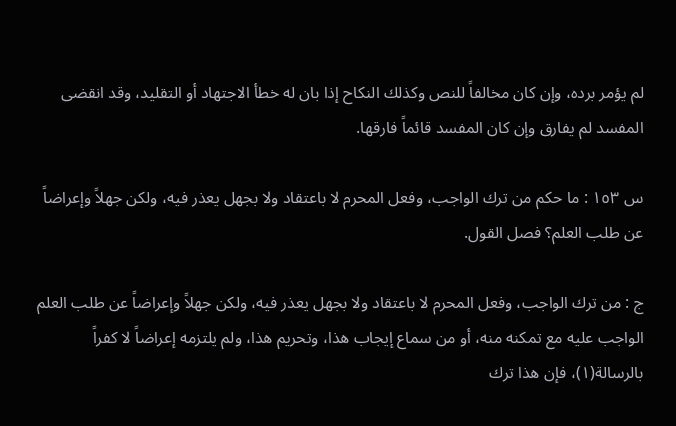لم يؤمر برده، وإن كان مخالفاً للنص وكذلك النكاح إذا بان له خطأ الاجتهاد أو التقليد، وقد انقضى المفسد لم يفارق وإن كان المفسد قائماً فارقها.

س ١٥٣ : ما حكم من ترك الواجب، وفعل المحرم لا باعتقاد ولا بجهل يعذر فيه، ولكن جهلاً وإعراضاً عن طلب العلم؟ فصل القول.

ج : من ترك الواجب، وفعل المحرم لا باعتقاد ولا بجهل يعذر فيه، ولكن جهلاً وإعراضاً عن طلب العلم الواجب عليه مع تمكنه منه، أو من سماع إيجاب هذا، وتحريم هذا، ولم يلتزمه إعراضاً لا كفراً بالرسالة(١)، فإن هذا ترك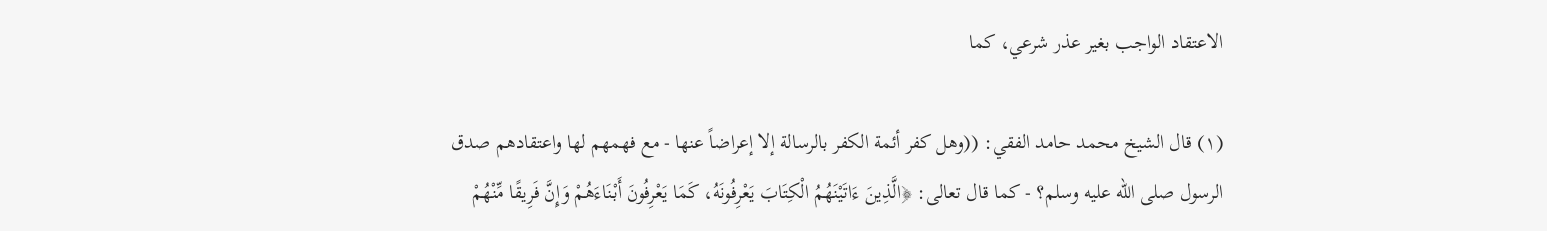الاعتقاد الواجب بغير عذر شرعي، كما

(١) قال الشيخ محمد حامد الفقي: ((وهل كفر أئمة الكفر بالرسالة إلا إعراضاً عنها - مع فهمهم لها واعتقادهم صدق الرسول صلى الله عليه وسلم؟ - كما قال تعالى: ﴿الَّذِينَ ءَاتَيْنَهُمُ الْكِتَابَ يَعْرِفُونَهُ، كَمَا يَعْرِفُونَ أَبْنَاءَهُمْ وَإِنَّ فَرِيقًا مِّنْهُمْ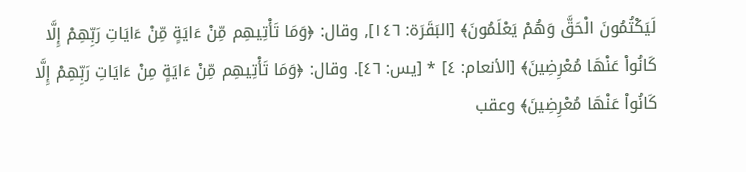لَيَكْتُمُونَ الْحَقَّ وَهُمْ يَعْلَمُونَ﴾ [البَقَرَة: ١٤٦], وقال: ﴿وَمَا تَأْتِيهِم مِّنْ ءَايَةٍ مِّنْ ءَايَاتِ رَبِّهِمْ إِلَّا كَانُواْ عَنْهَا مُعْرِضِينَ﴾ [الأنعام: ٤] * [يس: ٤٦]. وقال: ﴿وَمَا تَأْتِيهِم مِّنْ ءَايَةٍ مِنْ ءَايَاتِ رَبِّهِمْ إِلَّا كَانُواْ عَنْهَا مُعْرِضِينَ﴾ وعقب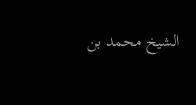الشيخ محمد بن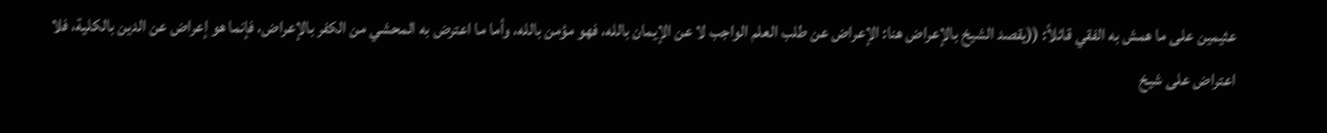عثيمين على ما همش به الفقي قائلاً: ((يقصد الشيخ بالإعراض هنا: الإعراض عن طلب العلم الواجب لا عن الإيمان بالله، فهو مؤمن بالله، وأما ما اعترض به المحشي من الكفر بالإعراض، فإنما هو إعراض عن الدين بالكلية، فلا اعتراض على شيخ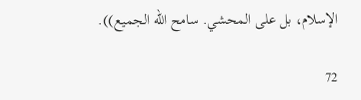الإسلام، بل على المحشي. سامح الله الجميع)).

72